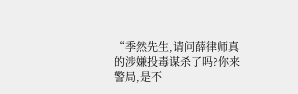“季然先生,请问薛律师真的涉嫌投毒谋杀了吗?你来警局,是不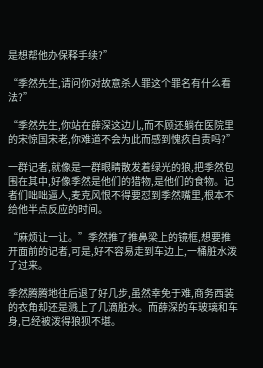是想帮他办保释手续?”

“季然先生,请问你对故意杀人罪这个罪名有什么看法?”

“季然先生,你站在薛深这边儿,而不顾还躺在医院里的宋惊国宋老,你难道不会为此而感到愧疚自责吗?”

一群记者,就像是一群眼睛散发着绿光的狼,把季然包围在其中,好像季然是他们的猎物,是他们的食物。记者们咄咄逼人,麦克风恨不得要怼到季然嘴里,根本不给他半点反应的时间。

“麻烦让一让。”季然推了推鼻梁上的镜框,想要推开面前的记者,可是,好不容易走到车边上,一桶脏水泼了过来。

季然腾腾地往后退了好几步,虽然幸免于难,商务西装的衣角却还是溅上了几滴脏水。而薛深的车玻璃和车身,已经被泼得狼狈不堪。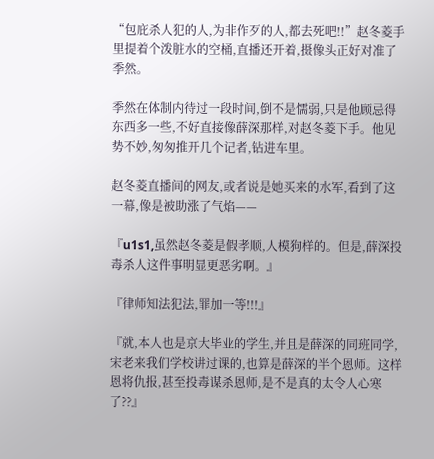“包庇杀人犯的人,为非作歹的人,都去死吧!!”赵冬菱手里提着个泼脏水的空桶,直播还开着,摄像头正好对准了季然。

季然在体制内待过一段时间,倒不是懦弱,只是他顾忌得东西多一些,不好直接像薛深那样,对赵冬菱下手。他见势不妙,匆匆推开几个记者,钻进车里。

赵冬菱直播间的网友,或者说是她买来的水军,看到了这一幕,像是被助涨了气焰——

『u1s1,虽然赵冬菱是假孝顺,人模狗样的。但是,薛深投毒杀人这件事明显更恶劣啊。』

『律师知法犯法,罪加一等!!!』

『就,本人也是京大毕业的学生,并且是薛深的同班同学,宋老来我们学校讲过课的,也算是薛深的半个恩师。这样恩将仇报,甚至投毒谋杀恩师,是不是真的太令人心寒了??』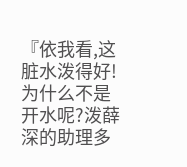『依我看,这脏水泼得好!为什么不是开水呢?泼薛深的助理多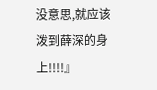没意思,就应该泼到薛深的身上!!!!』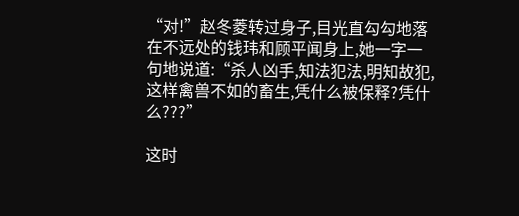“对!”赵冬菱转过身子,目光直勾勾地落在不远处的钱玮和顾平闻身上,她一字一句地说道:“杀人凶手,知法犯法,明知故犯,这样禽兽不如的畜生,凭什么被保释?凭什么???”

这时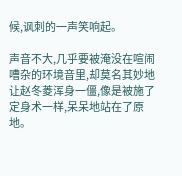候,讽刺的一声笑响起。

声音不大,几乎要被淹没在喧闹嘈杂的环境音里,却莫名其妙地让赵冬菱浑身一僵,像是被施了定身术一样,呆呆地站在了原地。